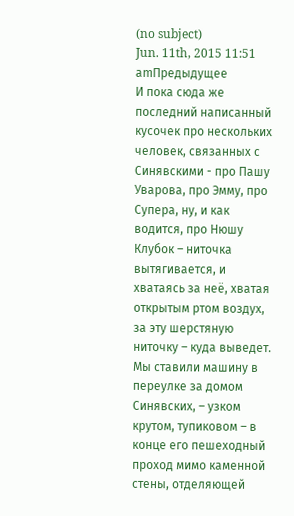(no subject)
Jun. 11th, 2015 11:51 amПредыдущее
И пока сюда же последний написанный кусочек про нескольких человек, связанных с Синявскими - про Пашу Уварова, про Эмму, про Супера, ну, и как водится, про Нюшу
Клубок – ниточка вытягивается, и хватаясь за неё, хватая открытым ртом воздух, за эту шерстяную ниточку – куда выведет.
Мы ставили машину в переулке за домом Синявских, – узком крутом, тупиковом – в конце его пешеходный проход мимо каменной стены, отделяющей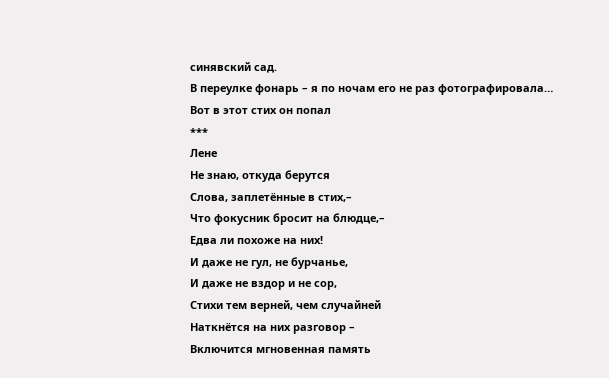синявский сад.
В переулке фонарь – я по ночам его не раз фотографировала…
Вот в этот стих он попал
***
Лене
Не знаю, откуда берутся
Слова, заплетённые в стих,–
Что фокусник бросит на блюдце,–
Едва ли похоже на них!
И даже не гул, не бурчанье,
И даже не вздор и не сор,
Стихи тем верней, чем случайней
Наткнётся на них разговор –
Включится мгновенная память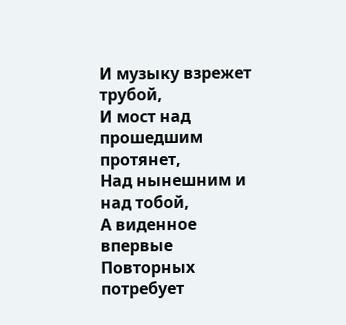И музыку взрежет трубой,
И мост над прошедшим протянет,
Над нынешним и над тобой,
А виденное впервые
Повторных потребует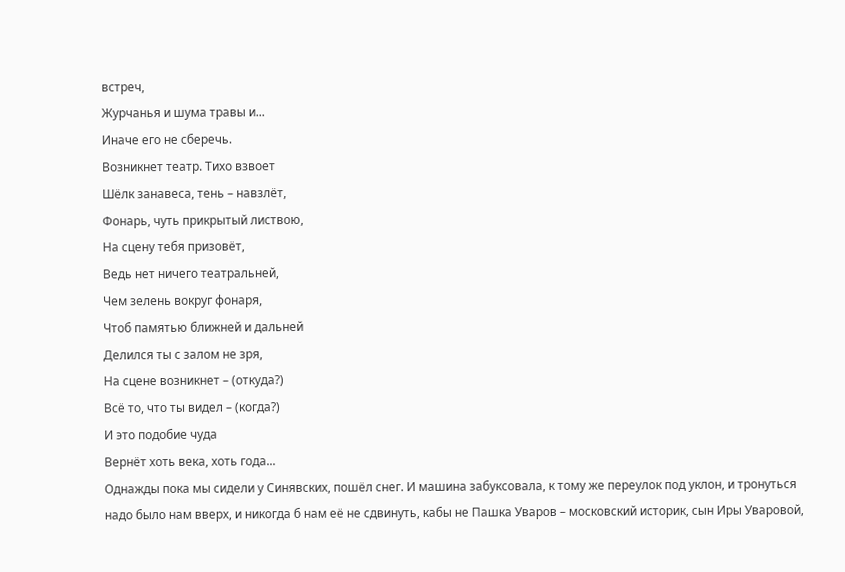встреч,
Журчанья и шума травы и...
Иначе его не сберечь.
Возникнет театр. Тихо взвоет
Шёлк занавеса, тень – навзлёт,
Фонарь, чуть прикрытый листвою,
На сцену тебя призовёт,
Ведь нет ничего театральней,
Чем зелень вокруг фонаря,
Чтоб памятью ближней и дальней
Делился ты с залом не зря,
На сцене возникнет – (откуда?)
Всё то, что ты видел – (когда?)
И это подобие чуда
Вернёт хоть века, хоть года...
Однажды пока мы сидели у Синявских, пошёл снег. И машина забуксовала, к тому же переулок под уклон, и тронуться надо было нам вверх, и никогда б нам её не сдвинуть, кабы не Пашка Уваров – московский историк, сын Иры Уваровой,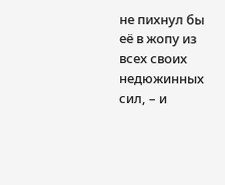не пихнул бы её в жопу из всех своих недюжинных сил, – и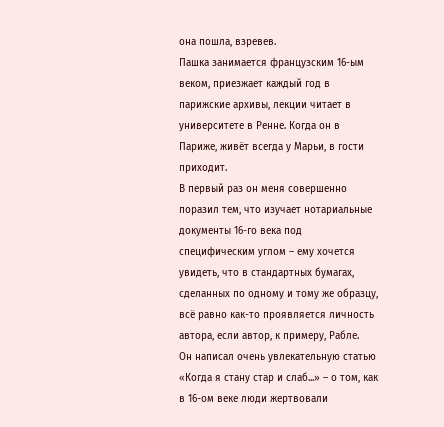она пошла, взревев.
Пашка занимается французским 16-ым веком, приезжает каждый год в парижские архивы, лекции читает в университете в Ренне. Когда он в Париже, живёт всегда у Марьи, в гости приходит.
В первый раз он меня совершенно поразил тем, что изучает нотариальные документы 16-го века под специфическим углом – ему хочется увидеть, что в стандартных бумагах, сделанных по одному и тому же образцу, всё равно как-то проявляется личность автора, если автор, к примеру, Рабле.
Он написал очень увлекательную статью «Когда я стану стар и слаб...» – о том, как в 16-ом веке люди жертвовали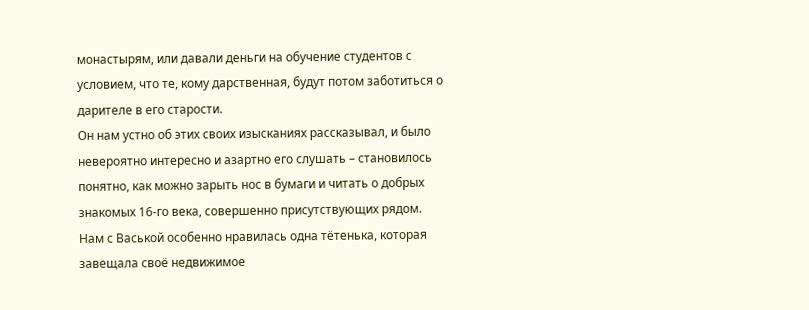монастырям, или давали деньги на обучение студентов с условием, что те, кому дарственная, будут потом заботиться о дарителе в его старости.
Он нам устно об этих своих изысканиях рассказывал, и было невероятно интересно и азартно его слушать – становилось понятно, как можно зарыть нос в бумаги и читать о добрых знакомых 16-го века, совершенно присутствующих рядом.
Нам с Васькой особенно нравилась одна тётенька, которая завещала своё недвижимое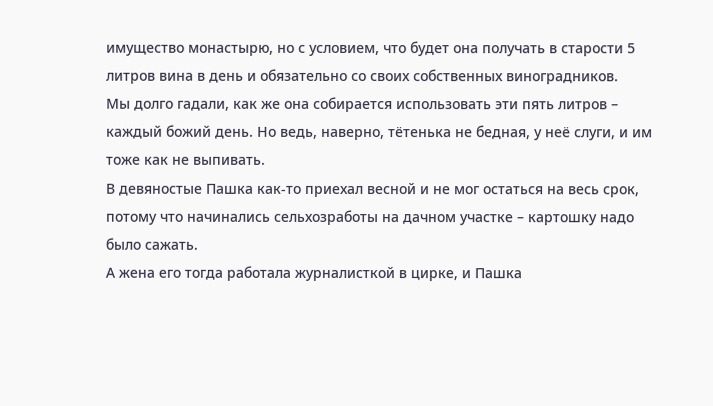имущество монастырю, но с условием, что будет она получать в старости 5 литров вина в день и обязательно со своих собственных виноградников.
Мы долго гадали, как же она собирается использовать эти пять литров – каждый божий день. Но ведь, наверно, тётенька не бедная, у неё слуги, и им тоже как не выпивать.
В девяностые Пашка как-то приехал весной и не мог остаться на весь срок, потому что начинались сельхозработы на дачном участке – картошку надо было сажать.
А жена его тогда работала журналисткой в цирке, и Пашка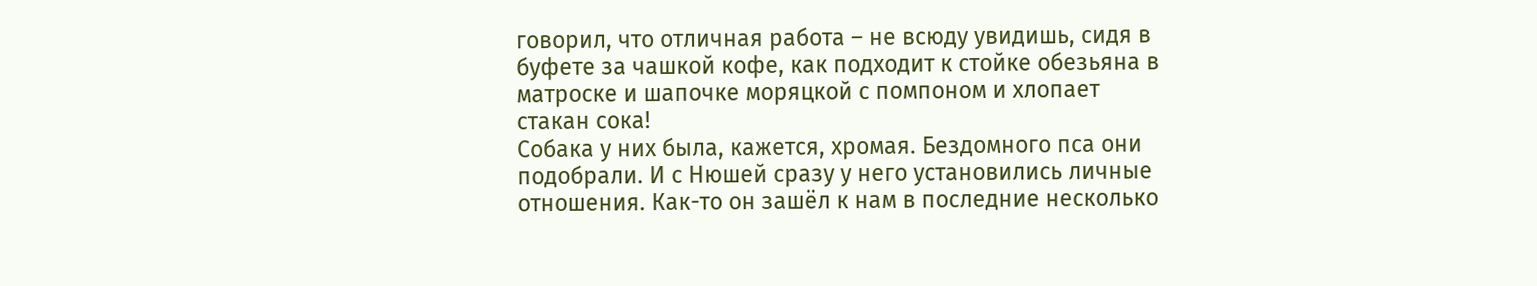говорил, что отличная работа – не всюду увидишь, сидя в буфете за чашкой кофе, как подходит к стойке обезьяна в матроске и шапочке моряцкой с помпоном и хлопает стакан сока!
Собака у них была, кажется, хромая. Бездомного пса они подобрали. И с Нюшей сразу у него установились личные отношения. Как-то он зашёл к нам в последние несколько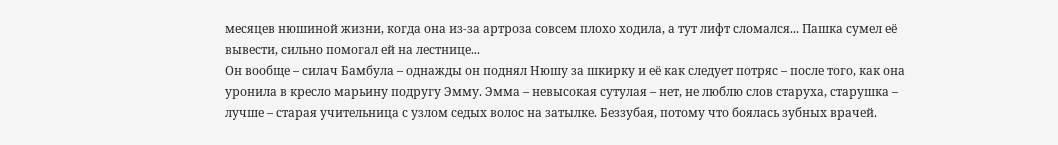месяцев нюшиной жизни, когда она из-за артроза совсем плохо ходила, а тут лифт сломался... Пашка сумел её вывести, сильно помогал ей на лестнице...
Он вообще – силач Бамбула – однажды он поднял Нюшу за шкирку и её как следует потряс – после того, как она уронила в кресло марьину подругу Эмму. Эмма – невысокая сутулая – нет, не люблю слов старуха, старушка – лучше – старая учительница с узлом седых волос на затылке. Беззубая, потому что боялась зубных врачей.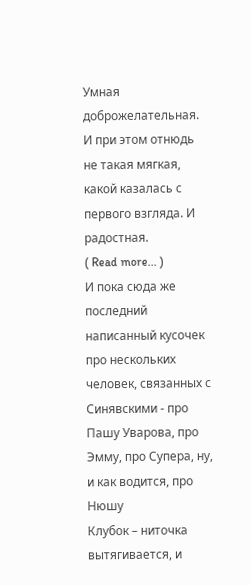Умная доброжелательная. И при этом отнюдь не такая мягкая, какой казалась с первого взгляда. И радостная.
( Read more... )
И пока сюда же последний написанный кусочек про нескольких человек, связанных с Синявскими - про Пашу Уварова, про Эмму, про Супера, ну, и как водится, про Нюшу
Клубок – ниточка вытягивается, и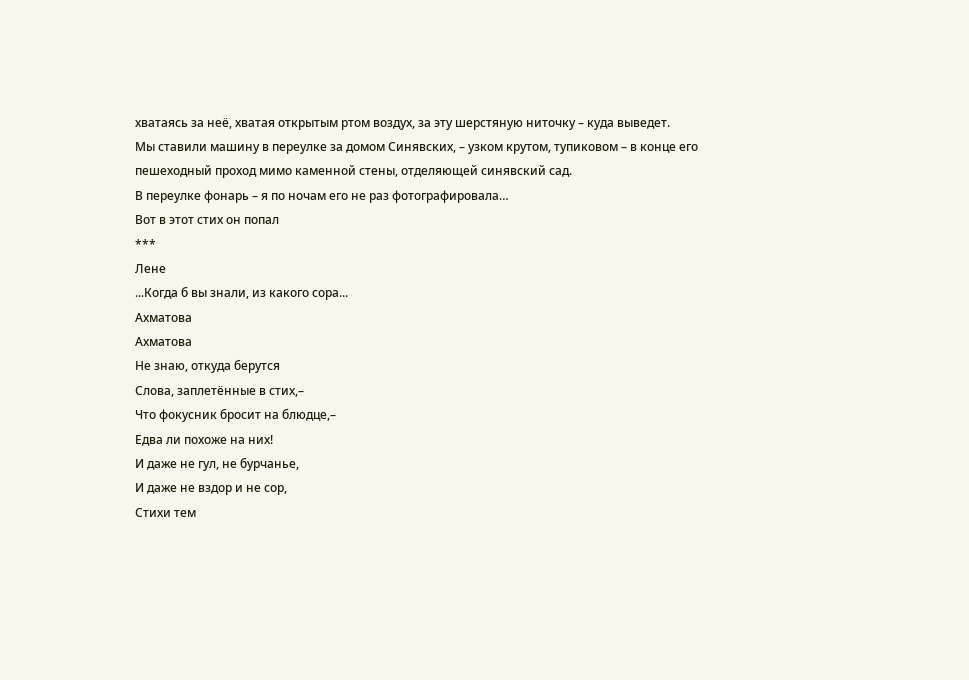хватаясь за неё, хватая открытым ртом воздух, за эту шерстяную ниточку – куда выведет.
Мы ставили машину в переулке за домом Синявских, – узком крутом, тупиковом – в конце его пешеходный проход мимо каменной стены, отделяющей синявский сад.
В переулке фонарь – я по ночам его не раз фотографировала…
Вот в этот стих он попал
***
Лене
...Когда б вы знали, из какого сора...
Ахматова
Ахматова
Не знаю, откуда берутся
Слова, заплетённые в стих,–
Что фокусник бросит на блюдце,–
Едва ли похоже на них!
И даже не гул, не бурчанье,
И даже не вздор и не сор,
Стихи тем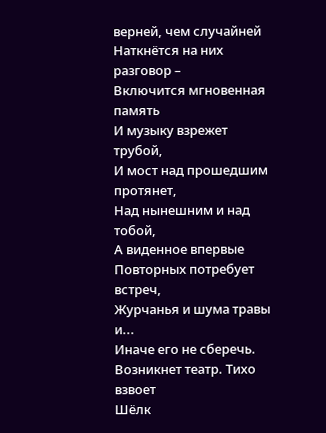верней, чем случайней
Наткнётся на них разговор –
Включится мгновенная память
И музыку взрежет трубой,
И мост над прошедшим протянет,
Над нынешним и над тобой,
А виденное впервые
Повторных потребует встреч,
Журчанья и шума травы и...
Иначе его не сберечь.
Возникнет театр. Тихо взвоет
Шёлк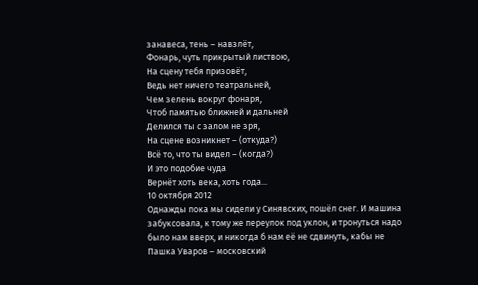занавеса, тень – навзлёт,
Фонарь, чуть прикрытый листвою,
На сцену тебя призовёт,
Ведь нет ничего театральней,
Чем зелень вокруг фонаря,
Чтоб памятью ближней и дальней
Делился ты с залом не зря,
На сцене возникнет – (откуда?)
Всё то, что ты видел – (когда?)
И это подобие чуда
Вернёт хоть века, хоть года...
10 октября 2012
Однажды пока мы сидели у Синявских, пошёл снег. И машина забуксовала, к тому же переулок под уклон, и тронуться надо было нам вверх, и никогда б нам её не сдвинуть, кабы не Пашка Уваров – московский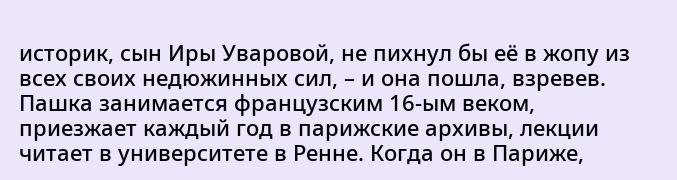историк, сын Иры Уваровой, не пихнул бы её в жопу из всех своих недюжинных сил, – и она пошла, взревев.
Пашка занимается французским 16-ым веком, приезжает каждый год в парижские архивы, лекции читает в университете в Ренне. Когда он в Париже,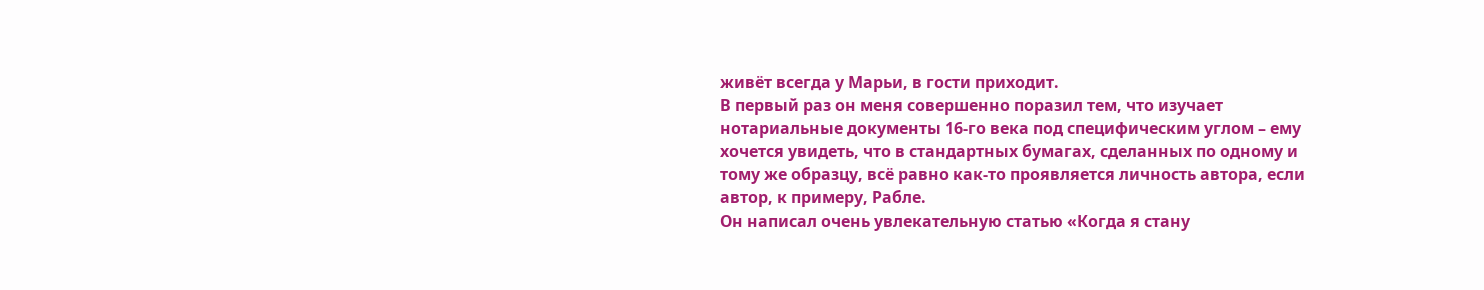живёт всегда у Марьи, в гости приходит.
В первый раз он меня совершенно поразил тем, что изучает нотариальные документы 16-го века под специфическим углом – ему хочется увидеть, что в стандартных бумагах, сделанных по одному и тому же образцу, всё равно как-то проявляется личность автора, если автор, к примеру, Рабле.
Он написал очень увлекательную статью «Когда я стану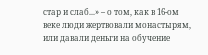стар и слаб...» – о том, как в 16-ом веке люди жертвовали монастырям, или давали деньги на обучение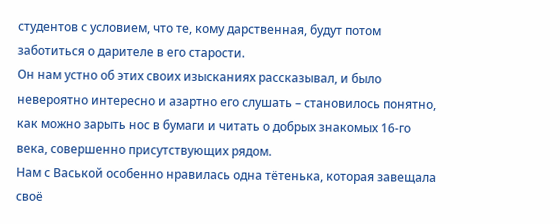студентов с условием, что те, кому дарственная, будут потом заботиться о дарителе в его старости.
Он нам устно об этих своих изысканиях рассказывал, и было невероятно интересно и азартно его слушать – становилось понятно, как можно зарыть нос в бумаги и читать о добрых знакомых 16-го века, совершенно присутствующих рядом.
Нам с Васькой особенно нравилась одна тётенька, которая завещала своё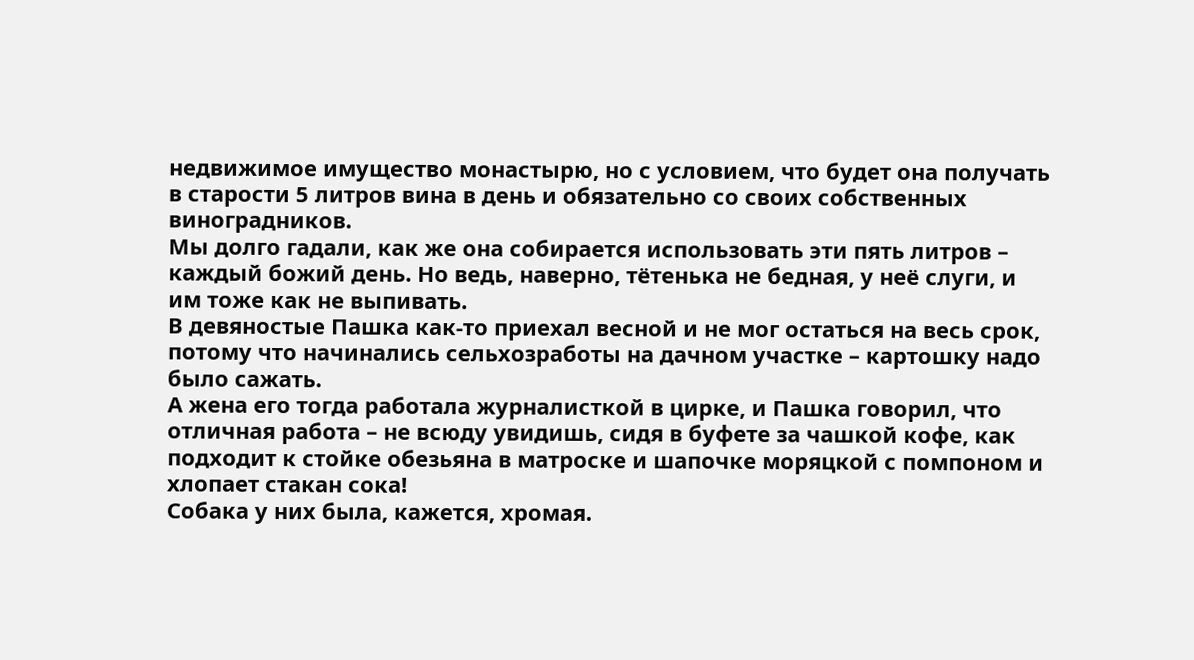недвижимое имущество монастырю, но с условием, что будет она получать в старости 5 литров вина в день и обязательно со своих собственных виноградников.
Мы долго гадали, как же она собирается использовать эти пять литров – каждый божий день. Но ведь, наверно, тётенька не бедная, у неё слуги, и им тоже как не выпивать.
В девяностые Пашка как-то приехал весной и не мог остаться на весь срок, потому что начинались сельхозработы на дачном участке – картошку надо было сажать.
А жена его тогда работала журналисткой в цирке, и Пашка говорил, что отличная работа – не всюду увидишь, сидя в буфете за чашкой кофе, как подходит к стойке обезьяна в матроске и шапочке моряцкой с помпоном и хлопает стакан сока!
Собака у них была, кажется, хромая.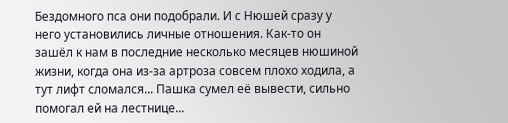Бездомного пса они подобрали. И с Нюшей сразу у него установились личные отношения. Как-то он зашёл к нам в последние несколько месяцев нюшиной жизни, когда она из-за артроза совсем плохо ходила, а тут лифт сломался... Пашка сумел её вывести, сильно помогал ей на лестнице...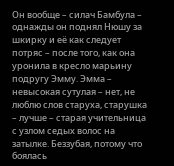Он вообще – силач Бамбула – однажды он поднял Нюшу за шкирку и её как следует потряс – после того, как она уронила в кресло марьину подругу Эмму. Эмма – невысокая сутулая – нет, не люблю слов старуха, старушка – лучше – старая учительница с узлом седых волос на затылке. Беззубая, потому что боялась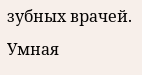зубных врачей. Умная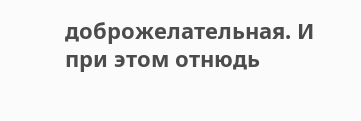доброжелательная. И при этом отнюдь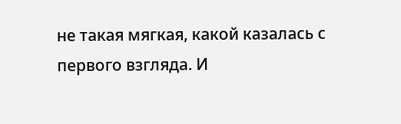не такая мягкая, какой казалась с первого взгляда. И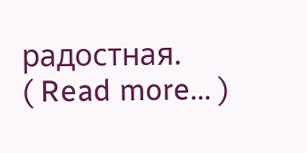радостная.
( Read more... )